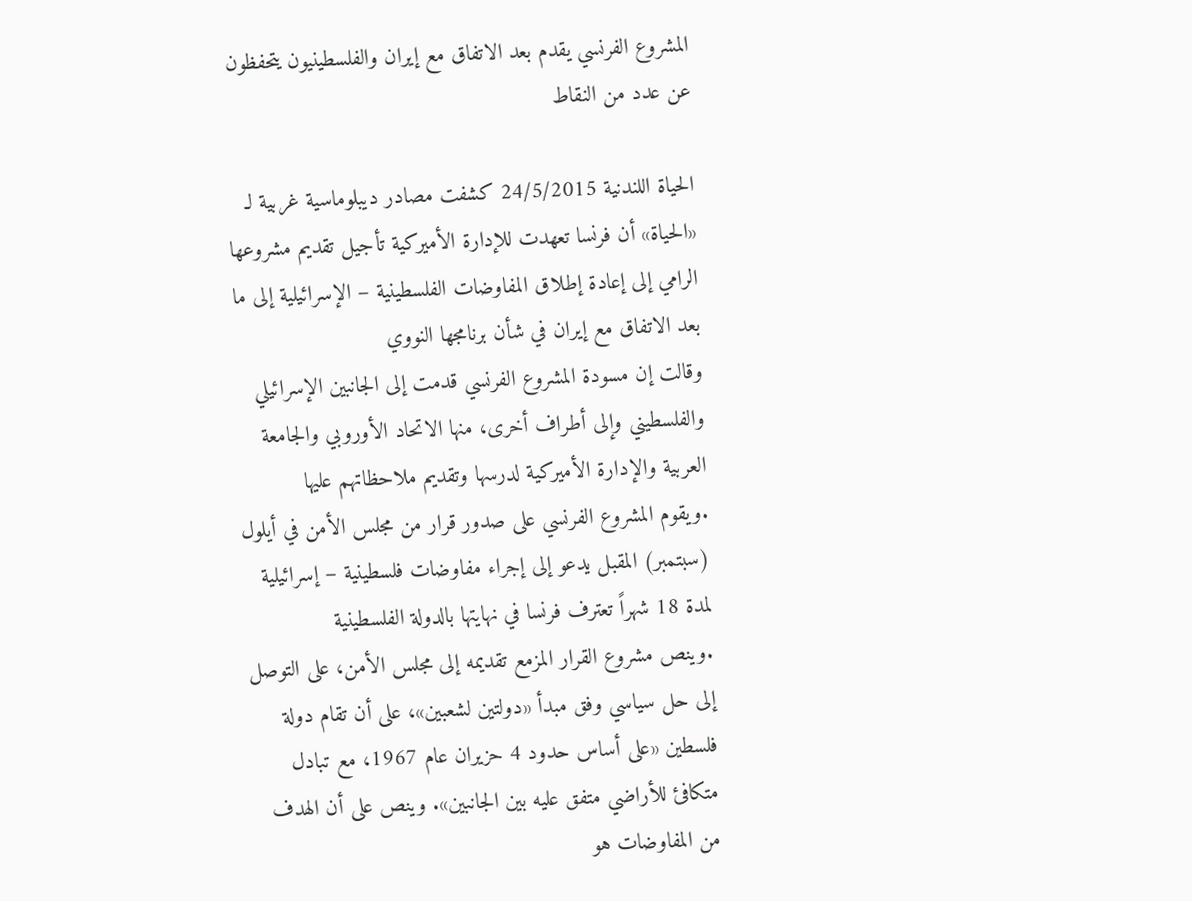المشروع الفرنسي يقدم بعد الاتفاق مع إيران والفلسطينيون يتحفظون عن عدد من النقاط

الحياة اللندنية 24/5/2015 کشفت مصادر ديبلوماسية غربية لـ «الحياة» أن فرنسا تعهدت للإدارة الأميرکية تأجيل تقديم مشروعها الرامي إلی إعادة إطلاق المفاوضات الفلسطينية – الإسرائيلية إلی ما بعد الاتفاق مع إيران في شأن برنامجها النووي
وقالت إن مسودة المشروع الفرنسي قدمت إلی الجانبين الإسرائيلي والفلسطيني وإلی أطراف أخری، منها الاتحاد الأوروبي والجامعة العربية والإدارة الأميرکية لدرسها وتقديم ملاحظاتهم عليها
.ويقوم المشروع الفرنسي علی صدور قرار من مجلس الأمن في أيلول (سبتمبر) المقبل يدعو إلی إجراء مفاوضات فلسطينية – إسرائيلية لمدة 18 شهراً تعترف فرنسا في نهايتها بالدولة الفلسطينية
.وينص مشروع القرار المزمع تقديمه إلی مجلس الأمن، علی التوصل إلی حل سياسي وفق مبدأ «دولتين لشعبين»، علی أن تقام دولة فلسطين «علی أساس حدود 4 حزيران عام 1967، مع تبادل متکافئ للأراضي متفق عليه بين الجانبين». وينص علی أن الهدف من المفاوضات هو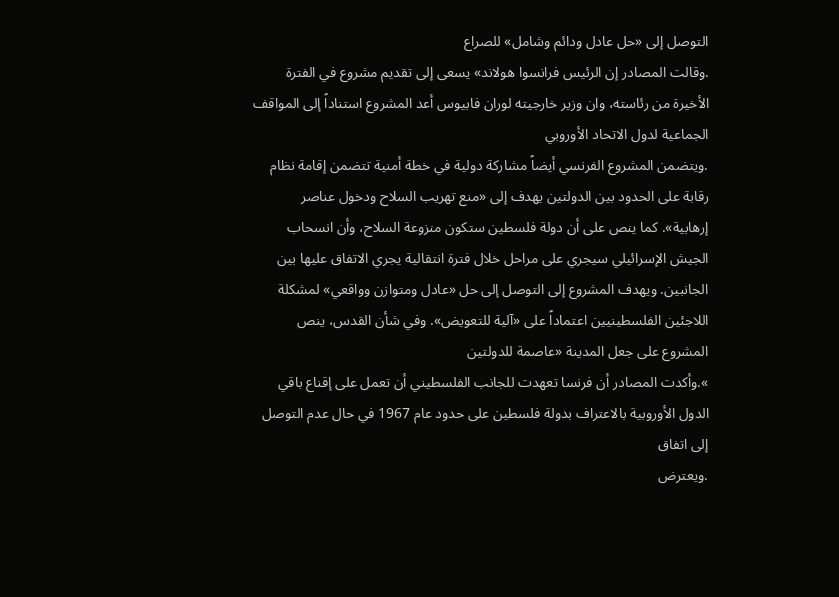التوصل إلی «حل عادل ودائم وشامل» للصراع
.وقالت المصادر إن الرئيس فرانسوا هولاند» يسعی إلی تقديم مشروع في الفترة الأخيرة من رئاسته، وان وزير خارجيته لوران فابيوس أعد المشروع استناداً إلی المواقف الجماعية لدول الاتحاد الأوروبي
.ويتضمن المشروع الفرنسي أيضاً مشارکة دولية في خطة أمنية تتضمن إقامة نظام رقابة علی الحدود بين الدولتين يهدف إلی «منع تهريب السلاح ودخول عناصر إرهابية». کما ينص علی أن دولة فلسطين ستکون منزوعة السلاح، وأن انسحاب الجيش الإسرائيلي سيجري علی مراحل خلال فترة انتقالية يجري الاتفاق عليها بين الجانبين. ويهدف المشروع إلی التوصل إلی حل «عادل ومتوازن وواقعي» لمشکلة اللاجئين الفلسطينيين اعتماداً علی «آلية للتعويض». وفي شأن القدس، ينص المشروع علی جعل المدينة «عاصمة للدولتين
».وأکدت المصادر أن فرنسا تعهدت للجانب الفلسطيني أن تعمل علی إقناع باقي الدول الأوروبية بالاعتراف بدولة فلسطين علی حدود عام 1967 في حال عدم التوصل إلی اتفاق
.ويعترض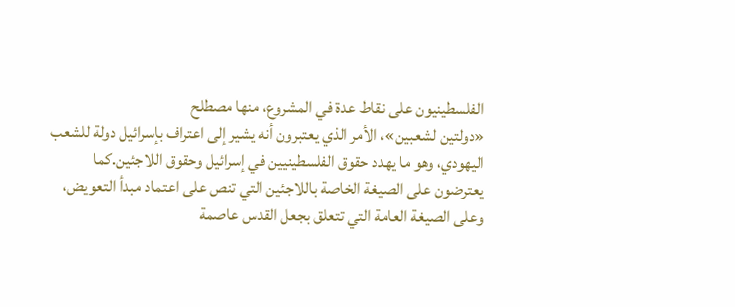الفلسطينيون علی نقاط عدة في المشروع، منها مصطلح
«دولتين لشعبين»، الأمر الذي يعتبرون أنه يشير إلی اعتراف بإسرائيل دولة للشعب اليهودي، وهو ما يهدد حقوق الفلسطينيين في إسرائيل وحقوق اللاجئين.کما يعترضون علی الصيغة الخاصة باللاجئين التي تنص علی اعتماد مبدأ التعويض، وعلی الصيغة العامة التي تتعلق بجعل القدس عاصمة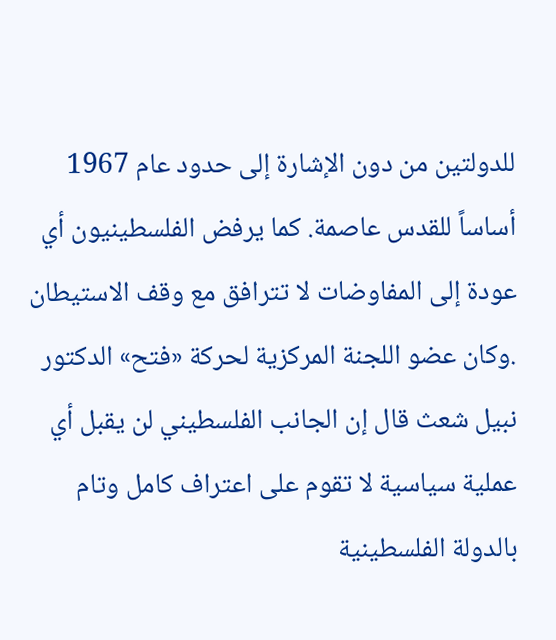للدولتين من دون الإشارة إلی حدود عام 1967 أساساً للقدس عاصمة. کما يرفض الفلسطينيون أي عودة إلی المفاوضات لا تترافق مع وقف الاستيطان
.وکان عضو اللجنة المرکزية لحرکة «فتح» الدکتور نبيل شعث قال إن الجانب الفلسطيني لن يقبل أي عملية سياسية لا تقوم علی اعتراف کامل وتام بالدولة الفلسطينية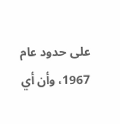علی حدود عام
1967، وأن أي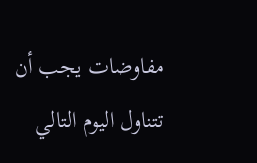مفاوضات يجب أن تتناول اليوم التالي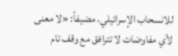للانسحاب الإسرائيلي، مضيفاً: «لا معنی لأي مفاوضات لا تترافق مع وقف تام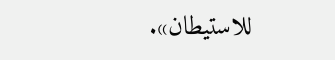للاستيطان».